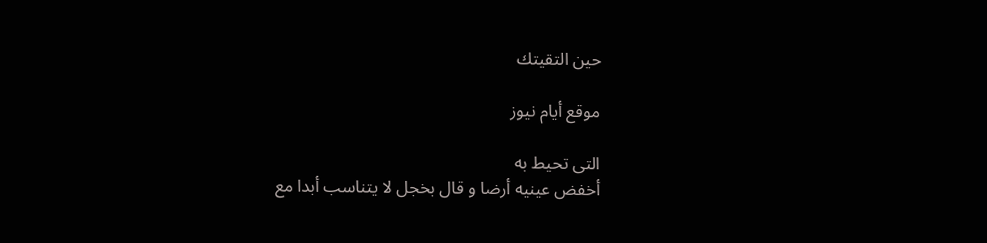حين التقيتك

موقع أيام نيوز

التى تحيط به
أخفض عينيه أرضا و قال بخجل لا يتناسب أبدا مع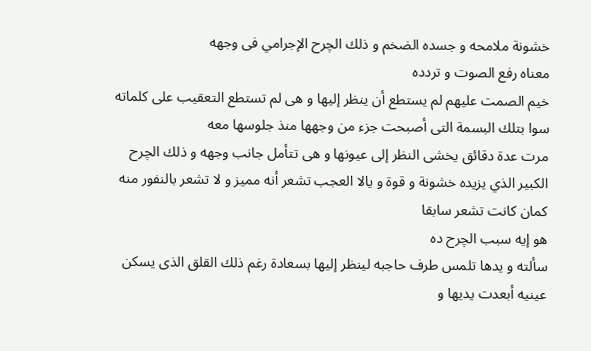خشونة ملامحه و جسده الضخم و ذلك الچرح الإجرامي فى وجهه
معناه رفع الصوت و تردده
خيم الصمت عليهم لم يستطع أن ينظر إليها و هى لم تستطع التعقيب على كلماته سوا بتلك البسمة التى أصبحت جزء من وجهها منذ جلوسها معه
مرت عدة دقائق يخشى النظر إلى عيونها و هى تتأمل جانب وجهه و ذلك الچرح الكبير الذي يزيده خشونة و قوة و يالا العجب تشعر أنه مميز و لا تشعر بالنفور منه كمان كانت تشعر سابقا
هو إيه سبب الچرح ده
سألته و يدها تلمس طرف حاجبه لينظر إليها بسعادة رغم ذلك القلق الذى يسكن عينيه أبعدت يديها و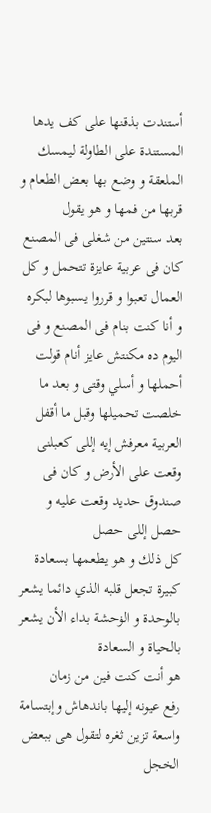أستندت بذقنها على كف يدها المستندة على الطاولة ليمسك الملعقة و وضع بها بعض الطعام و قربها من فمها و هو يقول
بعد سنتين من شغلى فى المصنع كان فى عربية عايزة تتحمل و كل العمال تعبوا و قرروا يسبوها لبكره و أنا كنت بنام فى المصنع و فى اليوم ده مكنتش عايز أنام قولت أحملها و أسلي وقتى و بعد ما خلصت تحميلها وقبل ما أقفل العربية معرفش إيه إللى كعبلنى وقعت على الأرض و كان فى صندوق حديد وقعت عليه و حصل إللى حصل
كل ذلك و هو يطعمها بسعادة كبيرة تجعل قلبه الذي دائما يشعر بالوحدة و الۏحشة بداء الأن يشعر بالحياة و السعادة
هو أنت كنت فين من زمان
رفع عيونه إليها باندهاش وإبتسامة واسعة تزين ثغره لتقول هى ببعض الخجل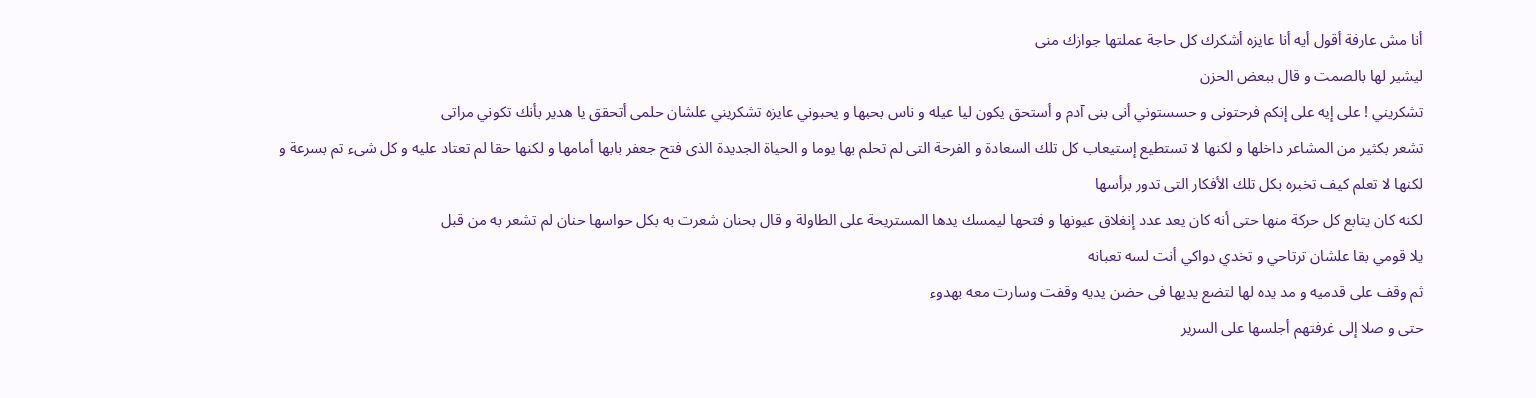أنا مش عارفة أقول أيه أنا عايزه أشكرك كل حاجة عملتها جوازك منى
ليشير لها بالصمت و قال ببعض الحزن
تشكريني ! على إيه على إنكم فرحتونى و حسستوني أنى بنى آدم و أستحق يكون ليا عيله و ناس بحبها و يحبوني عايزه تشكريني علشان حلمى أتحقق يا هدير بأنك تكوني مراتى
تشعر بكثير من المشاعر داخلها و لكنها لا تستطيع إستيعاب كل تلك السعادة و الفرحة التى لم تحلم بها يوما و الحياة الجديدة الذى فتح جعفر بابها أمامها و لكنها حقا لم تعتاد عليه و كل شىء تم بسرعة و لكنها لا تعلم كيف تخبره بكل تلك الأفكار التى تدور برأسها
لكنه كان يتابع كل حركة منها حتى أنه كان يعد عدد إنغلاق عيونها و فتحها ليمسك يدها المستريحة على الطاولة و قال بحنان شعرت به بكل حواسها حنان لم تشعر به من قبل
يلا قومي بقا علشان ترتاحي و تخدي دواكي أنت لسه تعبانه
ثم وقف على قدميه و مد يده لها لتضع يديها فى حضن يديه وقفت وسارت معه بهدوء
حتى و صلا إلى غرفتهم أجلسها على السرير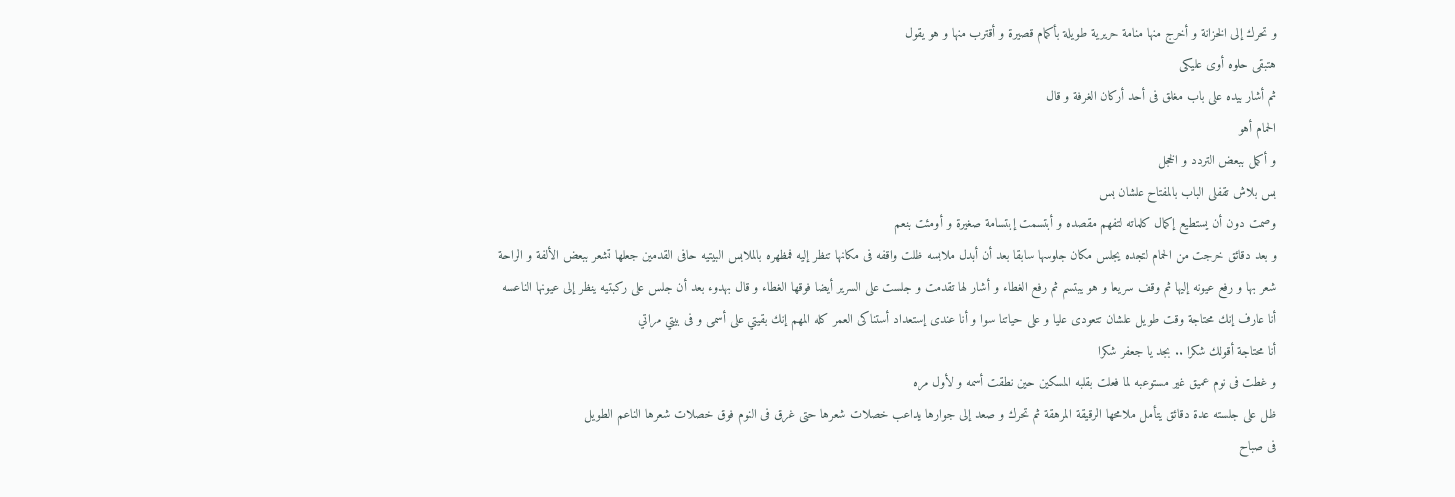و تحرك إلى الخزانة و أخرج منها منامة حريرية طويلة بأكمام قصيرة و أقترب منها و هو يقول
هتبقى حلوه أوى عليكى
ثم أشار بيده على باب مغلق فى أحد أركان الغرفة و قال
الحمام أهو
و أكمل ببعض التردد و الخجل
بس بلاش تقفلى الباب بالمفتاح علشان بس
وصمت دون أن يستطيع إكمال كلماته لتفهم مقصده و أبتسمت إبتسامة صغيرة و أومئت بنعم
و بعد دقائق خرجت من الحمام لتجده يجلس مكان جلوسها سابقا بعد أن أبدل ملابسه ظلت واقفه فى مكانها تنظر إليه فمظهره بالملابس البيتيه حافى القدمين جعلها تشعر ببعض الألفة و الراحة
شعر بها و رفع عيونه إليها ثم وقف سريعا و هو يبتسم ثم رفع الغطاء و أشار لها تقدمت و جلست على السرير أيضا فوقها الغطاء و قال بهدوء بعد أن جلس على ركبتيه ينظر إلى عيونها الناعسه
أنا عارف إنك محتاجة وقت طويل علشان تتعودى عليا و على حياتنا سوا و أنا عندى إستعداد أستناكى العمر كله المهم إنك بقيتي على أسمى و فى بيتي مراتي
أنا محتاجة أقولك شكرا .. بجد يا جعفر شكرا
و غطت فى نوم عميق غير مستوعبه لما فعلت بقلبه المسكين حين نطقت أسمه و لأول مره
ظل على جلسته عدة دقائق يتأمل ملامحها الرقيقة المرهقة ثم تحرك و صعد إلى جوارها يداعب خصلات شعرها حتى غرق فى النوم فوق خصلات شعرها الناعم الطويل
فى صباح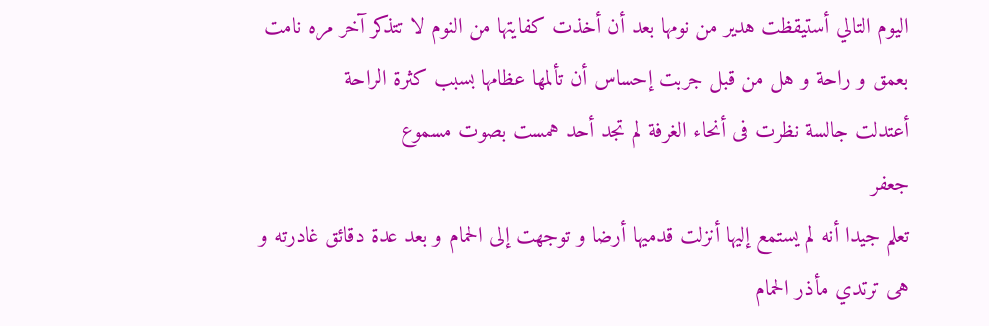اليوم التالي أستيقظت هدير من نومها بعد أن أخذت كفايتها من النوم لا تتذكر آخر مره نامت بعمق و راحة و هل من قبل جربت إحساس أن تألمها عظامها بسبب كثرة الراحة
أعتدلت جالسة نظرت فى أنحاء الغرفة لم تجد أحد همست بصوت مسموع
جعفر
تعلم جيدا أنه لم يستمع إليها أنزلت قدميها أرضا و توجهت إلى الحمام و بعد عدة دقائق غادرته و هى ترتدي مأذر الحمام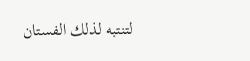لتنتبه لذلك الفستان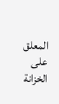المعلق على الخزانة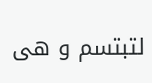لتبتسم و هى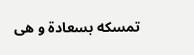تمسكه بسعادة و هى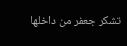تشكر جعفر من داخلها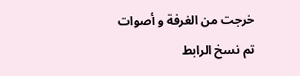خرجت من الغرفة و أصوات
تم نسخ الرابط